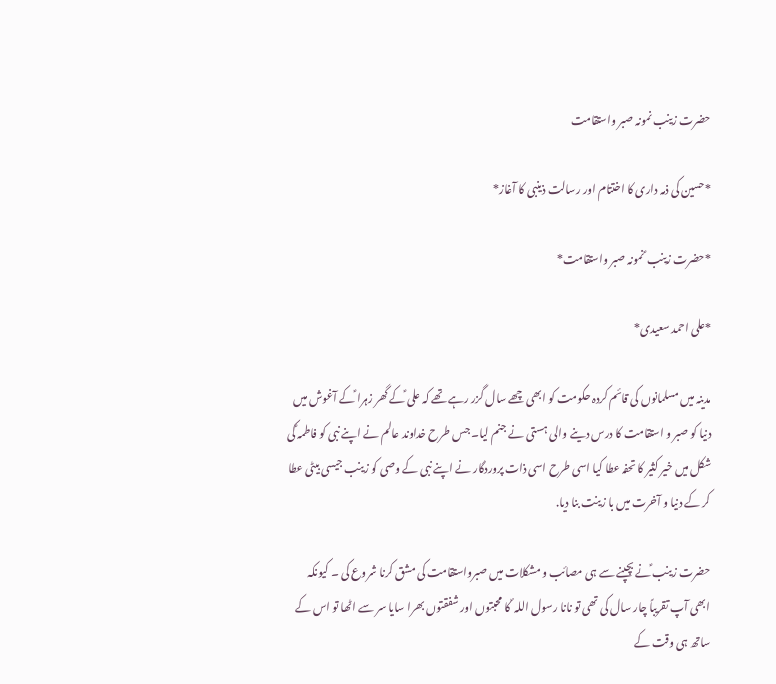حضرت زینب نمونہ صبر واستقامت

*حسین کی ذمہ داری کا اختتام اور رسالت ذینبی کا آغاز*

*حضرت زینب ؑ نمونہ صبر واستقامت*

*علی احمد سعیدی*

مدینہ میں مسلمانوں کی قائم کردہ حکومت کو ابھی چھے سال گزر رہے تھے کہ علی ؑکے گھر زہرا ؑکے آغوش میں دنیا کو صبر و استقامت کا درس دینے والی ہستی نے جنم لیا۔ جس طرح خداوند عالم نے اپنے نبی کو فاطمہ ؑکی شکل میں خیر کثیر کا تحفہ عطا کیا اسی طرح اسی ذات پروردگار نے اپنے نبی کے وصی کو زینب جیسی بیٹی عطا کر کے دنیا و آخرت میں با زینت بنا دیا.

حضرت زینب ؑنے بچپنے سے ہی مصائب و مشکلات میں صبرواستقامت کی مشق کرنا شروع کی ۔ کیونکہ ابھی آپ تقریباً چار سال کی تھی تو نانا رسول اللہ ؐ کا محبتوں اور شفقتوں بھرا سایا سر سے اٹھا تو اس کے ساتھ ہی وقت کے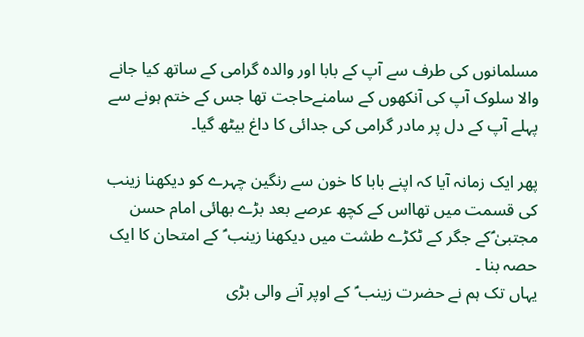مسلمانوں کی طرف سے آپ کے بابا اور والدہ گرامی کے ساتھ کیا جانے والا سلوک آپ کی آنکھوں کے سامنےحاجت تھا جس کے ختم ہونے سے پہلے آپ کے دل پر مادر گرامی کی جدائی کا داغ بیٹھ گیا۔

پھر ایک زمانہ آیا کہ اپنے بابا کا خون سے رنگین چہرے کو دیکھنا زینب کی قسمت میں تھااس کے کچھ عرصے بعد بڑے بھائی امام حسن مجتبیٰ ؑکے جگر کے ٹکڑے طشت میں دیکھنا زینب ؑ کے امتحان کا ایک حصہ بنا ۔
یہاں تک ہم نے حضرت زینب ؑ کے اوپر آنے والی بڑی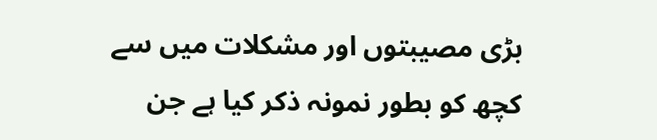بڑی مصیبتوں اور مشکلات میں سے کچھ کو بطور نمونہ ذکر کیا ہے جن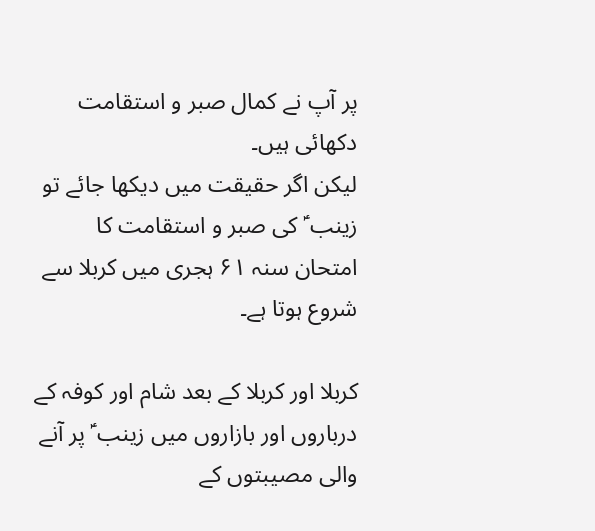پر آپ نے کمال صبر و استقامت دکھائی ہیں۔
لیکن اگر حقیقت میں دیکھا جائے تو زینب ؑ کی صبر و استقامت کا امتحان سنہ ۶۱ ہجری میں کربلا سے شروع ہوتا ہے۔

کربلا اور کربلا کے بعد شام اور کوفہ کے درباروں اور بازاروں میں زینب ؑ پر آنے والی مصیبتوں کے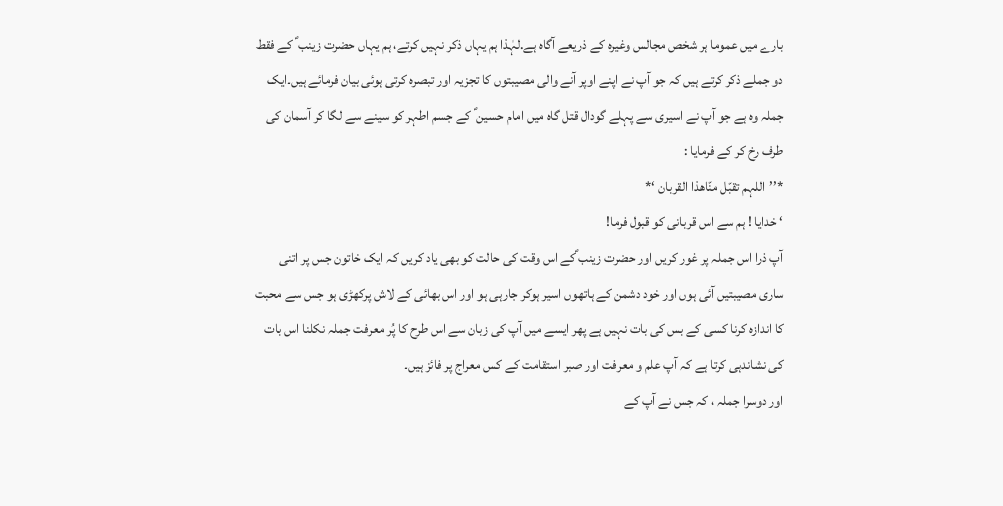بارے میں عموما ہر شخص مجالس وغیرہ کے ذریعے آگاہ ہے.لہٰذا ہم یہاں ذکر نہیں کرتے، ہم یہاں حضرت زینب ؑ کے فقط دو جملے ذکر کرتے ہیں کہ جو آپ نے اپنے اوپر آنے والی مصیبتوں کا تجزیہ اور تبصرہ کرتی ہوئی بیان فرمائے ہیں۔ایک جملہ وہ ہے جو آپ نے اسیری سے پہلے گودال قتل گاہ میں امام حسین ؑ کے جسم اطہر کو سینے سے لگا کر آسمان کی طرف رخ کر کے فرمایا :
*’’اللہم تقبّل منّاھذا القربان ‘*
‘ خدایا ! ہم سے اس قربانی کو قبول فرما!
آپ ذرا اس جملہ پر غور کریں اور حضرت زینب ؑکے اس وقت کی حالت کو بھی یاد کریں کہ ایک خاتون جس پر اتنی ساری مصیبتیں آئی ہوں اور خود دشمن کے ہاتھوں اسیر ہوکر جارہی ہو اور اس بھائی کے لاش پرکھڑی ہو جس سے محبت کا اندازہ کرنا کسی کے بس کی بات نہیں ہے پھر ایسے میں آپ کی زبان سے اس طرح کا پُر معرفت جملہ نکلنا اس بات کی نشاندہی کرتا ہے کہ آپ علم و معرفت اور صبر استقامت کے کس معراج پر فائز ہیں۔
اور دوسرا جملہ ، کہ جس نے آپ کے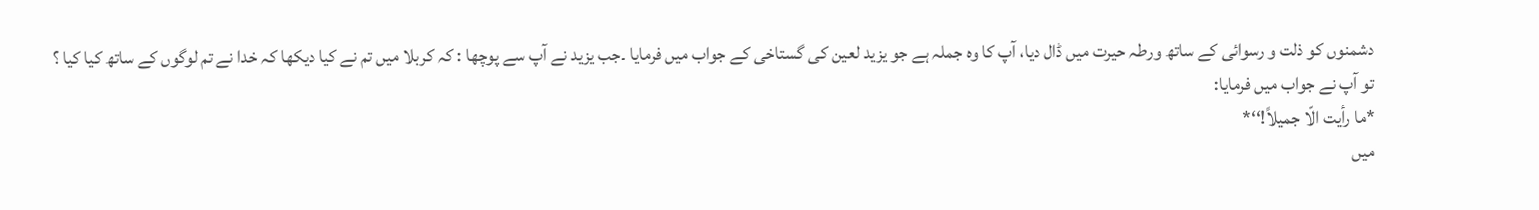دشمنوں کو ذلت و رسوائی کے ساتھ ورطہ حیرت میں ڈال دیا، آپ کا وہ جملہ ہے جو یزید لعین کی گستاخی کے جواب میں فرمایا ۔جب یزید نے آپ سے پوچھا : کہ کربلا میں تم نے کیا دیکھا کہ خدا نے تم لوگوں کے ساتھ کیا کیا ؟
تو آپ نے جواب میں فرمایا:
*ما رأیت الّا جمیلاً!‘‘*
میں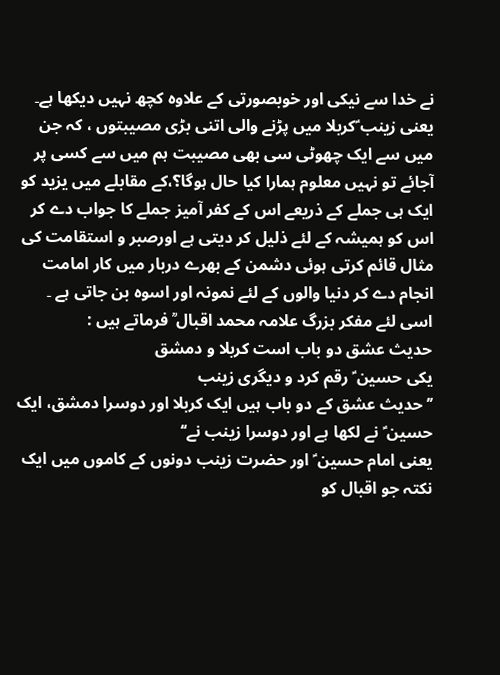نے خدا سے نیکی اور خوبصورتی کے علاوہ کچھ نہیں دیکھا ہے۔
یعنی زینب ؑکربلا میں پڑنے والی اتنی بڑی مصیبتوں ، کہ جن میں سے ایک چھوٹی سی بھی مصیبت ہم میں سے کسی پر آجائے تو نہیں معلوم ہمارا کیا حال ہوگا؟،کے مقابلے میں یزید کو ایک ہی جملے کے ذریعے اس کے کفر آمیز جملے کا جواب دے کر اس کو ہمیشہ کے لئے ذلیل کر دیتی ہے اورصبر و استقامت کی مثال قائم کرتی ہوئی دشمن کے بھرے دربار میں کار امامت انجام دے کر دنیا والوں کے لئے نمونہ اور اسوہ بن جاتی ہے ۔
اسی لئے مفکر بزرگ علامہ محمد اقبال ؒ فرماتے ہیں :
حدیث عشق دو باب است کربلا و دمشق
یکی حسین ؑ رقم کرد و دیگری زینب
’’حدیث عشق کے دو باب ہیں ایک کربلا اور دوسرا دمشق، ایک حسین ؑ نے لکھا ہے اور دوسرا زینب نے‘‘
یعنی امام حسین ؑ اور حضرت زینب دونوں کے کاموں میں ایک نکتہ جو اقبال کو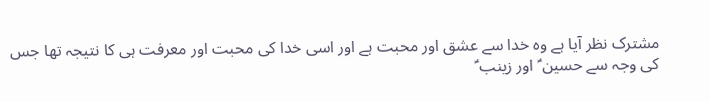مشترک نظر آیا ہے وہ خدا سے عشق اور محبت ہے اور اسی خدا کی محبت اور معرفت ہی کا نتیجہ تھا جس کی وجہ سے حسین ؑ اور زینب ؑ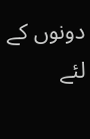دونوں کے لئے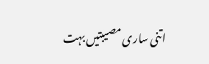اتنی ساری مصیبتیں بہت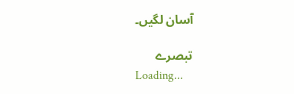آسان لگیں۔

تبصرے
Loading...